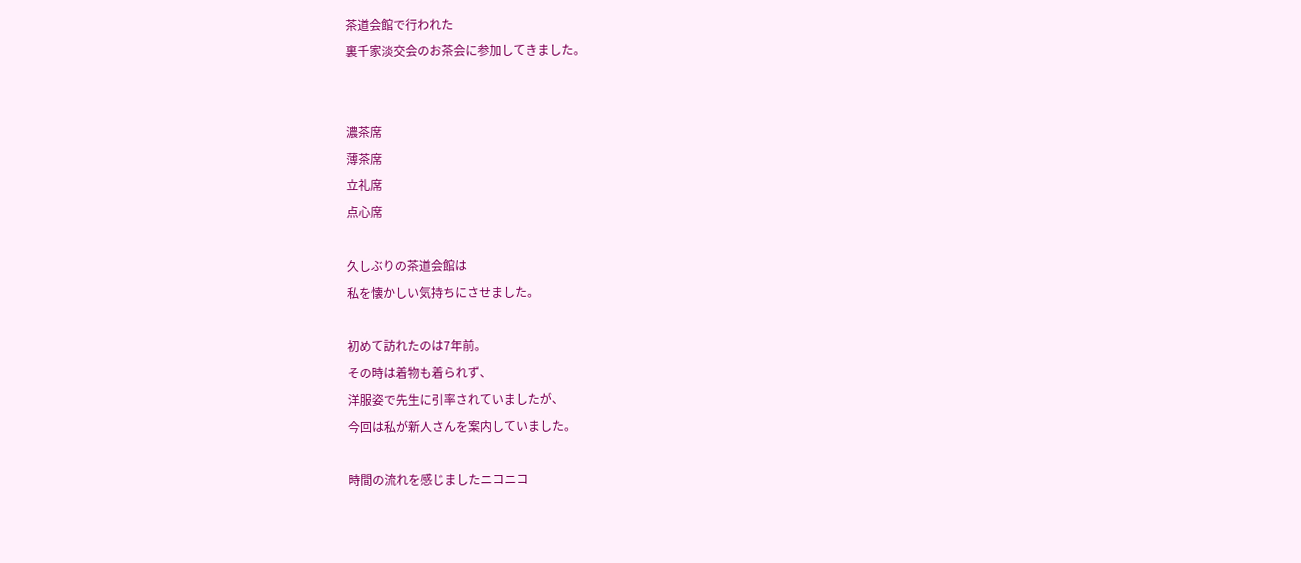茶道会館で行われた
裏千家淡交会のお茶会に参加してきました。


濃茶席
薄茶席
立礼席
点心席

久しぶりの茶道会館は
私を懐かしい気持ちにさせました。

初めて訪れたのは7年前。
その時は着物も着られず、
洋服姿で先生に引率されていましたが、
今回は私が新人さんを案内していました。

時間の流れを感じましたニコニコ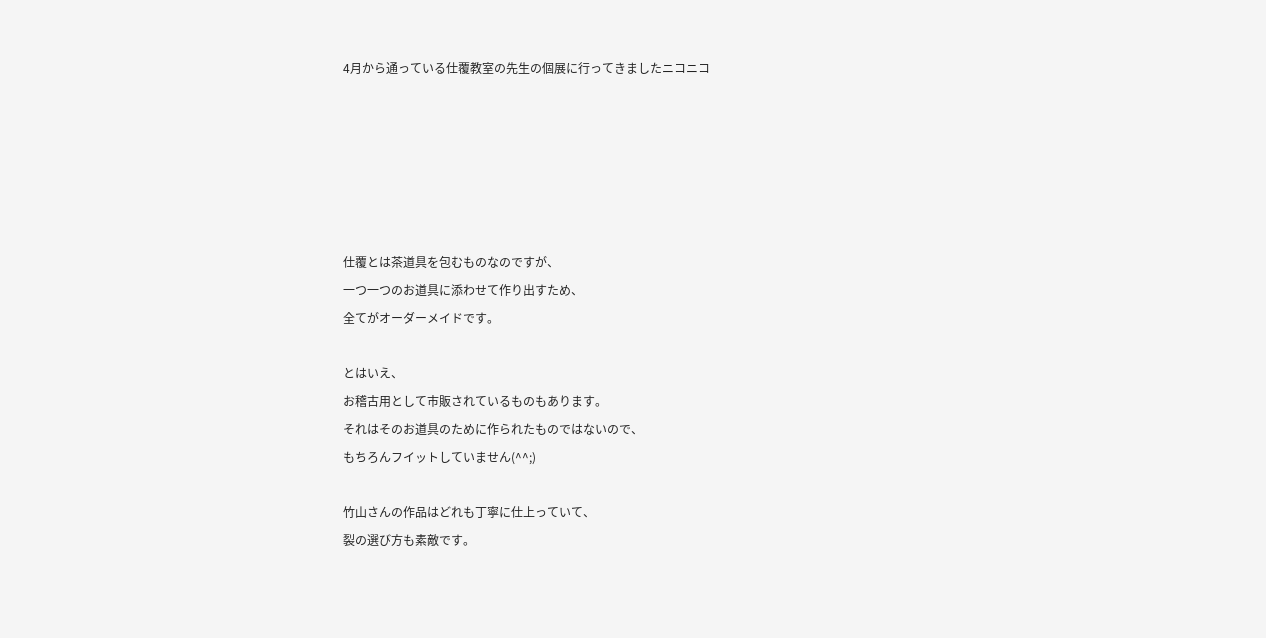4月から通っている仕覆教室の先生の個展に行ってきましたニコニコ






仕覆とは茶道具を包むものなのですが、
一つ一つのお道具に添わせて作り出すため、
全てがオーダーメイドです。

とはいえ、
お稽古用として市販されているものもあります。
それはそのお道具のために作られたものではないので、
もちろんフイットしていません(^^;)

竹山さんの作品はどれも丁寧に仕上っていて、
裂の選び方も素敵です。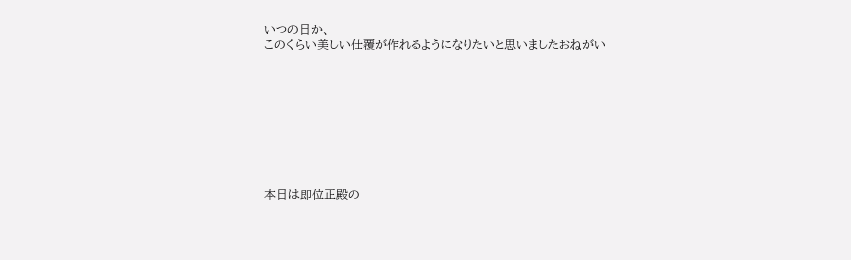いつの日か、
このくらい美しい仕覆が作れるようになりたいと思いましたおねがい









本日は即位正殿の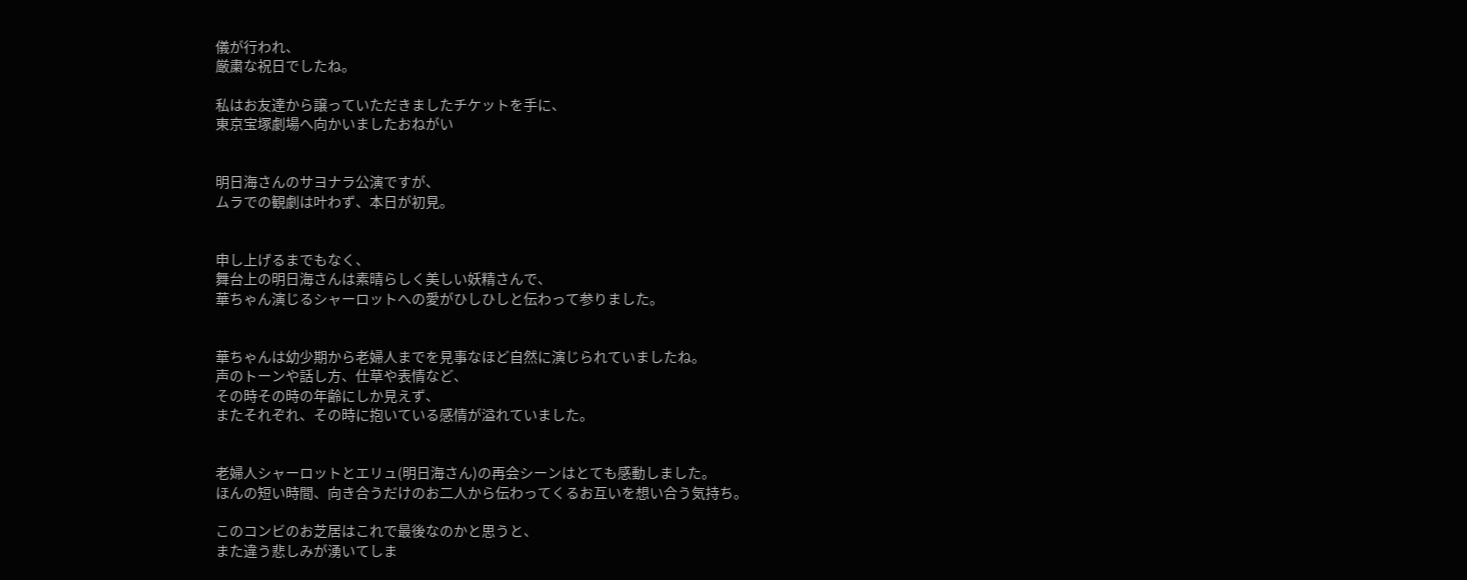儀が行われ、
厳粛な祝日でしたね。

私はお友達から譲っていただきましたチケットを手に、
東京宝塚劇場へ向かいましたおねがい


明日海さんのサヨナラ公演ですが、
ムラでの観劇は叶わず、本日が初見。


申し上げるまでもなく、
舞台上の明日海さんは素晴らしく美しい妖精さんで、
華ちゃん演じるシャーロットへの愛がひしひしと伝わって参りました。


華ちゃんは幼少期から老婦人までを見事なほど自然に演じられていましたね。
声のトーンや話し方、仕草や表情など、
その時その時の年齢にしか見えず、
またそれぞれ、その時に抱いている感情が溢れていました。


老婦人シャーロットとエリュ(明日海さん)の再会シーンはとても感動しました。
ほんの短い時間、向き合うだけのお二人から伝わってくるお互いを想い合う気持ち。

このコンビのお芝居はこれで最後なのかと思うと、
また違う悲しみが湧いてしま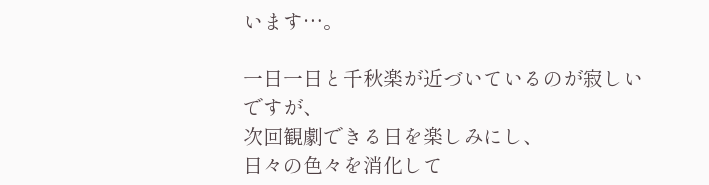います…。

一日一日と千秋楽が近づいているのが寂しいですが、
次回観劇できる日を楽しみにし、
日々の色々を消化して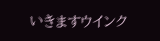いきますウインク